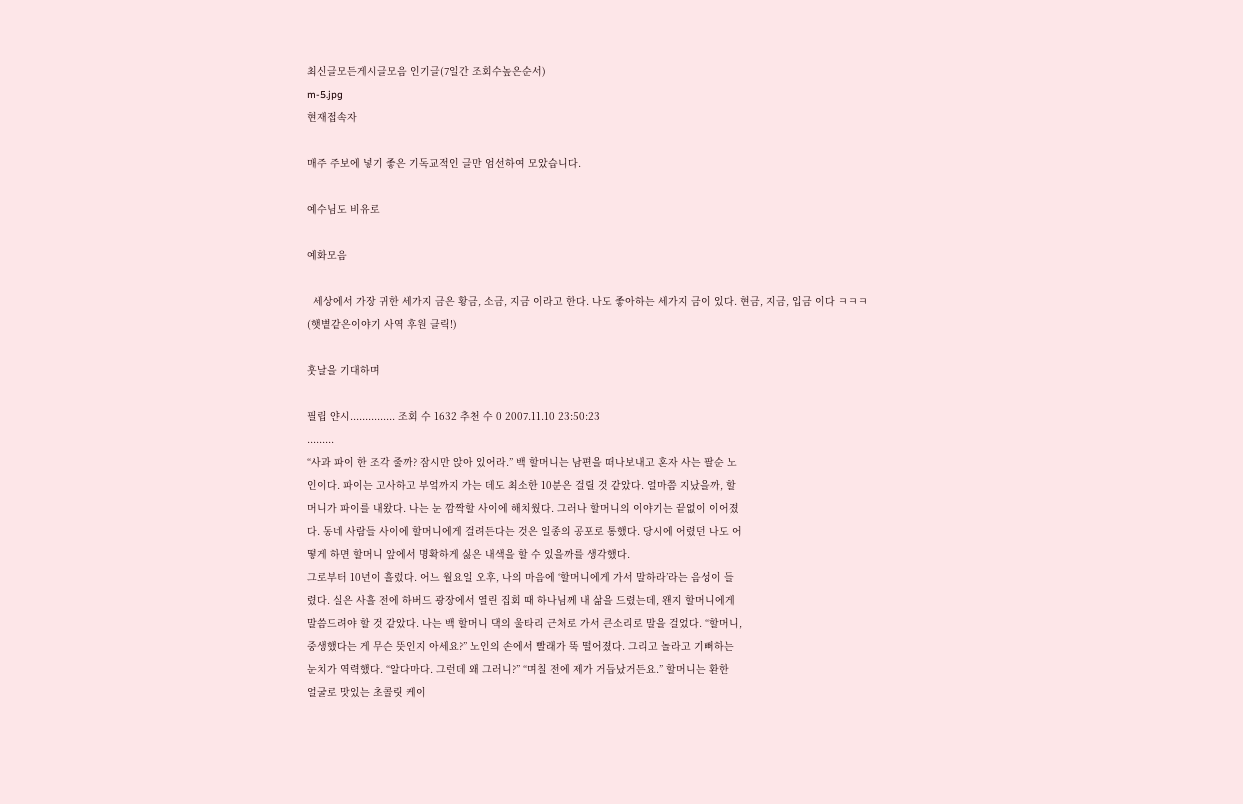최신글모든게시글모음 인기글(7일간 조회수높은순서)
m-5.jpg
현재접속자

매주 주보에 넣기 좋은 기독교적인 글만 엄선하여 모았습니다.

예수님도 비유로

예화모음

  세상에서 가장 귀한 세가지 금은 황금, 소금, 지금 이라고 한다. 나도 좋아하는 세가지 금이 있다. 현금, 지금, 입금 이다 ㅋㅋㅋ(햇볕같은이야기 사역 후원 클릭!)

훗날을 기대하며

필립 얀시............... 조회 수 1632 추천 수 0 2007.11.10 23:50:23
.........
“사과 파이 한 조각 줄까? 잠시만 앉아 있어라.” 백 할머니는 남편을 떠나보내고 혼자 사는 팔순 노
인이다. 파이는 고사하고 부엌까지 가는 데도 최소한 10분은 걸릴 것 같았다. 얼마쯤 지났을까, 할
머니가 파이를 내왔다. 나는 눈 깜짝할 사이에 해치웠다. 그러나 할머니의 이야기는 끝없이 이어졌
다. 동네 사람들 사이에 할머니에게 걸려든다는 것은 일종의 공포로 통했다. 당시에 어렸던 나도 어
떻게 하면 할머니 앞에서 명확하게 싫은 내색을 할 수 있을까를 생각했다.
그로부터 10년이 흘렀다. 어느 월요일 오후, 나의 마음에 ‘할머니에게 가서 말하라’라는 음성이 들
렸다. 실은 사흘 전에 하버드 광장에서 열린 집회 때 하나님께 내 삶을 드렸는데, 왠지 할머니에게
말씀드려야 할 것 같았다. 나는 백 할머니 댁의 울타리 근처로 가서 큰소리로 말을 걸었다. “할머니,
중생했다는 게 무슨 뜻인지 아세요?” 노인의 손에서 빨래가 뚝 떨어졌다. 그리고 놀라고 기뻐하는
눈치가 역력했다. “알다마다. 그런데 왜 그러니?” “며칠 전에 제가 거듭났거든요.” 할머니는 환한
얼굴로 맛있는 초콜릿 케이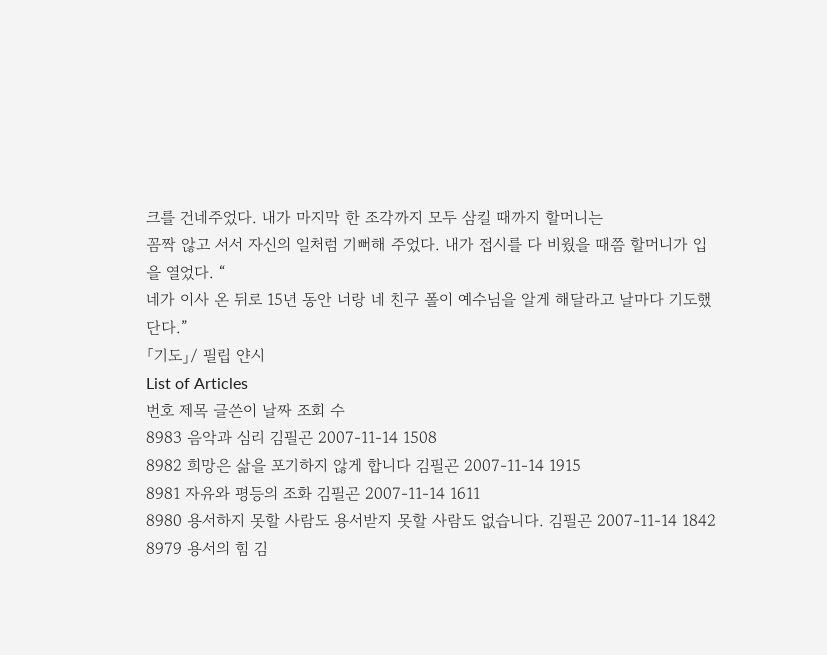크를 건네주었다. 내가 마지막 한 조각까지 모두 삼킬 때까지 할머니는
꼼짝 않고 서서 자신의 일처럼 기뻐해 주었다. 내가 접시를 다 비웠을 때쯤 할머니가 입을 열었다. “
네가 이사 온 뒤로 15년 동안 너랑 네 친구 폴이 예수님을 알게 해달라고 날마다 기도했단다.”
「기도」/ 필립 얀시
List of Articles
번호 제목 글쓴이 날짜 조회 수
8983 음악과 심리 김필곤 2007-11-14 1508
8982 희망은 삶을 포기하지 않게 합니다 김필곤 2007-11-14 1915
8981 자유와 평등의 조화 김필곤 2007-11-14 1611
8980 용서하지 못할 사람도 용서받지 못할 사람도 없습니다. 김필곤 2007-11-14 1842
8979 용서의 힘 김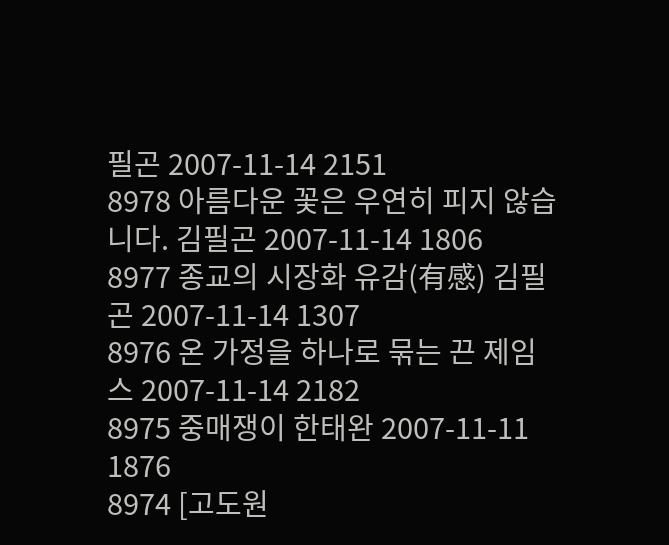필곤 2007-11-14 2151
8978 아름다운 꽃은 우연히 피지 않습니다. 김필곤 2007-11-14 1806
8977 종교의 시장화 유감(有感) 김필곤 2007-11-14 1307
8976 온 가정을 하나로 묶는 끈 제임스 2007-11-14 2182
8975 중매쟁이 한태완 2007-11-11 1876
8974 [고도원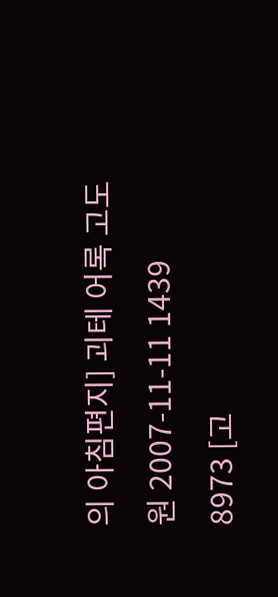의 아침편지] 괴테 어록 고도원 2007-11-11 1439
8973 [고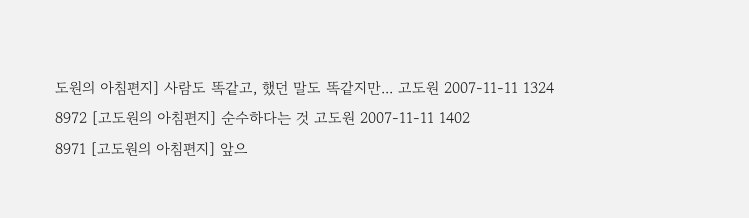도원의 아침편지] 사람도 똑같고, 했던 말도 똑같지만... 고도원 2007-11-11 1324
8972 [고도원의 아침편지] 순수하다는 것 고도원 2007-11-11 1402
8971 [고도원의 아침편지] 앞으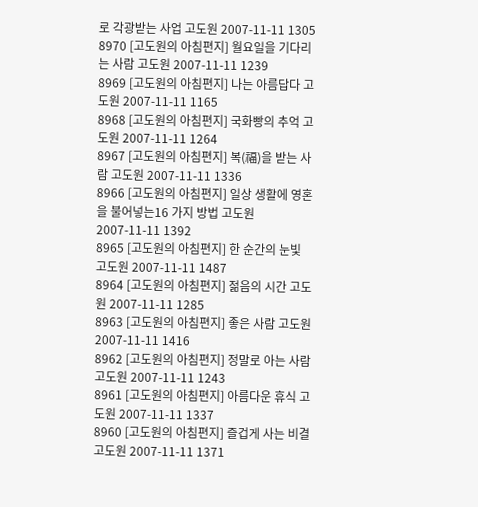로 각광받는 사업 고도원 2007-11-11 1305
8970 [고도원의 아침편지] 월요일을 기다리는 사람 고도원 2007-11-11 1239
8969 [고도원의 아침편지] 나는 아름답다 고도원 2007-11-11 1165
8968 [고도원의 아침편지] 국화빵의 추억 고도원 2007-11-11 1264
8967 [고도원의 아침편지] 복(福)을 받는 사람 고도원 2007-11-11 1336
8966 [고도원의 아침편지] 일상 생활에 영혼을 불어넣는16 가지 방법 고도원 2007-11-11 1392
8965 [고도원의 아침편지] 한 순간의 눈빛 고도원 2007-11-11 1487
8964 [고도원의 아침편지] 젊음의 시간 고도원 2007-11-11 1285
8963 [고도원의 아침편지] 좋은 사람 고도원 2007-11-11 1416
8962 [고도원의 아침편지] 정말로 아는 사람 고도원 2007-11-11 1243
8961 [고도원의 아침편지] 아름다운 휴식 고도원 2007-11-11 1337
8960 [고도원의 아침편지] 즐겁게 사는 비결 고도원 2007-11-11 1371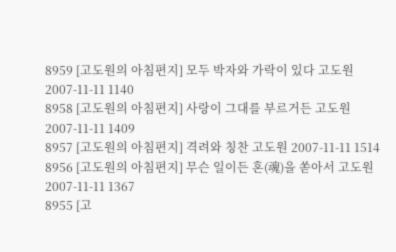8959 [고도원의 아침편지] 모두 박자와 가락이 있다 고도원 2007-11-11 1140
8958 [고도원의 아침편지] 사랑이 그대를 부르거든 고도원 2007-11-11 1409
8957 [고도원의 아침편지] 격려와 칭찬 고도원 2007-11-11 1514
8956 [고도원의 아침편지] 무슨 일이든 혼(魂)을 쏟아서 고도원 2007-11-11 1367
8955 [고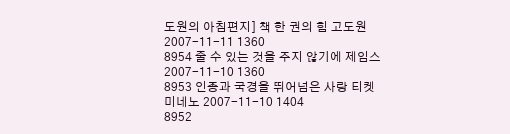도원의 아침편지] 책 한 권의 힘 고도원 2007-11-11 1360
8954 줄 수 있는 것을 주지 않기에 제임스 2007-11-10 1360
8953 인종과 국경을 뛰어넘은 사랑 티켓 미네노 2007-11-10 1404
8952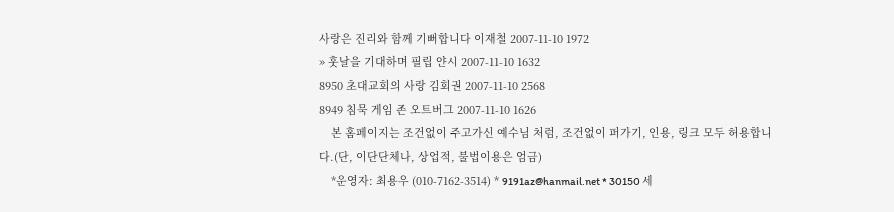사랑은 진리와 함께 기뻐합니다 이재철 2007-11-10 1972
» 훗날을 기대하며 필립 얀시 2007-11-10 1632
8950 초대교회의 사랑 김회권 2007-11-10 2568
8949 침묵 게임 존 오트버그 2007-11-10 1626
    본 홈페이지는 조건없이 주고가신 예수님 처럼, 조건없이 퍼가기, 인용, 링크 모두 허용합니다.(단, 이단단체나, 상업적, 불법이용은 엄금)
    *운영자: 최용우 (010-7162-3514) * 9191az@hanmail.net * 30150 세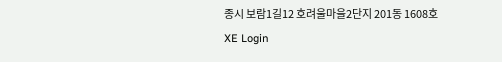종시 보람1길12 호려울마을2단지 201동 1608호
XE Login